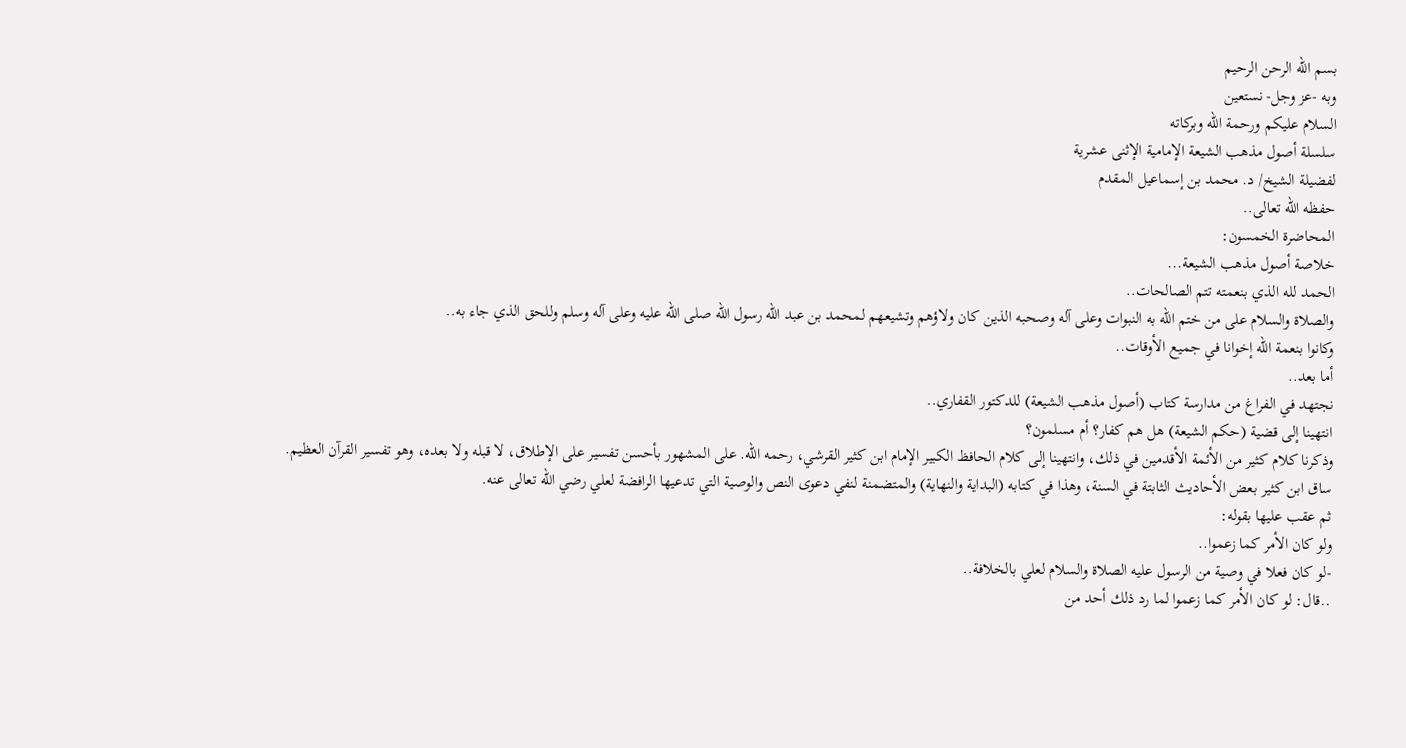بسم الله الرحن الرحيم
وبه -عز وجل- نستعين
السلام عليكم ورحمة الله وبركاته
سلسلة أصول مذهب الشيعة الإمامية الإثنى عشرية
لفضيلة الشيخ/ د. محمد بن إسماعيل المقدم
حفظه الله تعالى..
المحاضرة الخمسون:
خلاصة أصول مذهب الشيعة...
الحمد لله الذي بنعمته تتم الصالحات..
والصلاة والسلام على من ختم الله به النبوات وعلى آله وصحبه الذين كان ولاؤهم وتشيعهم لمحمد بن عبد الله رسول الله صلى الله عليه وعلى آله وسلم وللحق الذي جاء به..
وكانوا بنعمة الله إخوانا في جميع الأوقات..
أما بعد..
نجتهد في الفراغ من مدارسة كتاب (أصول مذهب الشيعة) للدكتور القفاري..
انتهينا إلى قضية (حكم الشيعة) هل هم كفار؟ أم مسلمون؟
وذكرنا كلام كثير من الأئمة الأقدمين في ذلك، وانتهينا إلى كلام الحافظ الكبير الإمام ابن كثير القرشي، رحمه الله. على المشهور بأحسن تفسير على الإطلاق، لا قبله ولا بعده، وهو تفسير القرآن العظيم.
ساق ابن كثير بعض الأحاديث الثابتة في السنة، وهذا في كتابه (البداية والنهاية) والمتضمنة لنفي دعوى النص والوصية التي تدعيها الرافضة لعلي رضي الله تعالى عنه.
ثم عقب عليها بقوله:
ولو كان الأمر كما زعموا..
-لو كان فعلا في وصية من الرسول عليه الصلاة والسلام لعلي بالخلافة..
..قال: لو كان الأمر كما زعموا لما رد ذلك أحد من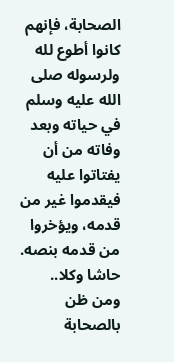الصحابة، فإنهم كانوا أطوع لله ولرسوله صلى الله عليه وسلم في حياته وبعد وفاته من أن يفتاتوا عليه فيقدموا غير من قدمه، ويؤخروا من قدمه بنصه. حاشا وكلا..
ومن ظن بالصحابة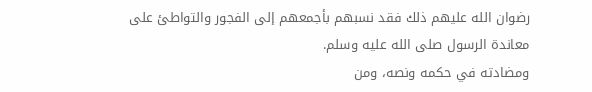رضوان الله عليهم ذلك فقد نسبهم بأجمعهم إلى الفجور والتواطئ على معاندة الرسول صلى الله عليه وسلم.
ومضادته في حكمه ونصه، ومن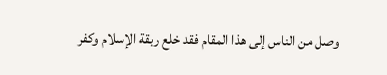وصل من الناس إلى هذا المقام فقد خلع ربقة الإسلام وكفر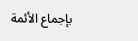بإجماع الأئمة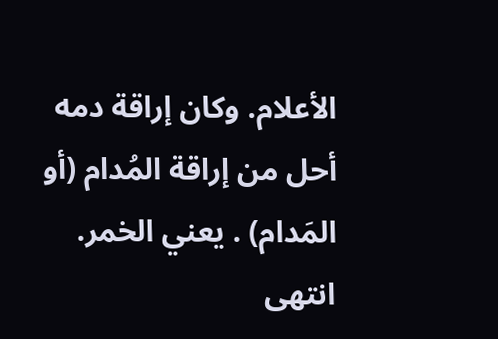الأعلام. وكان إراقة دمه أحل من إراقة المُدام (أو المَدام) . يعني الخمر.
انتهى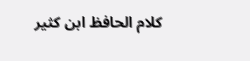كلام الحافظ ابن كثير